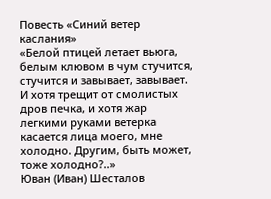Повесть «Синий ветер каслания»
«Белой птицей летает вьюга, белым клювом в чум стучится, стучится и завывает, завывает. И хотя трещит от смолистых дров печка, и хотя жар легкими руками ветерка касается лица моего, мне холодно. Другим, быть может, тоже холодно?..»
Юван (Иван) Шесталов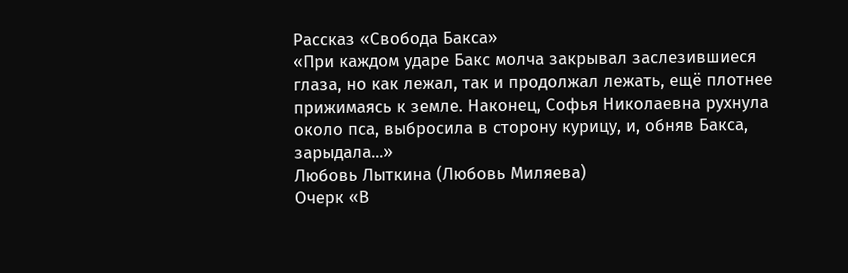Рассказ «Свобода Бакса»
«При каждом ударе Бакс молча закрывал заслезившиеся глаза, но как лежал, так и продолжал лежать, ещё плотнее прижимаясь к земле. Наконец, Софья Николаевна рухнула около пса, выбросила в сторону курицу, и, обняв Бакса, зарыдала...»
Любовь Лыткина (Любовь Миляева)
Очерк «В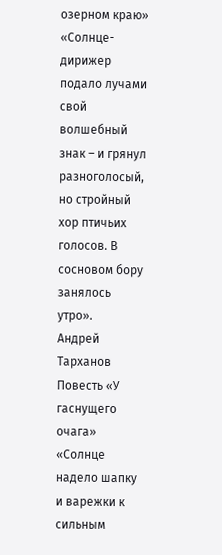озерном краю»
«Солнце-дирижер подало лучами свой волшебный знак – и грянул разноголосый, но стройный хор птичьих голосов. В сосновом бору занялось утро».
Андрей Тарханов
Повесть «У гаснущего очага»
«Солнце надело шапку и варежки к сильным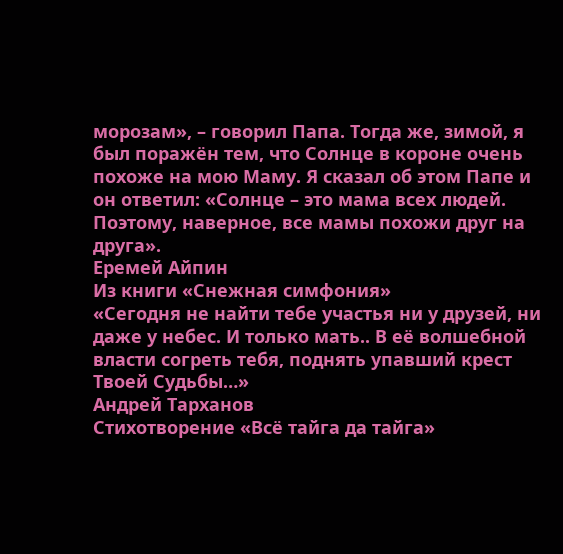морозам», – говорил Папа. Тогда же, зимой, я был поражён тем, что Солнце в короне очень похоже на мою Маму. Я сказал об этом Папе и он ответил: «Солнце – это мама всех людей. Поэтому, наверное, все мамы похожи друг на друга».
Еремей Айпин
Из книги «Снежная симфония»
«Сегодня не найти тебе участья ни у друзей, ни даже у небес. И только мать.. В её волшебной власти согреть тебя, поднять упавший крест Твоей Судьбы…»
Андрей Тарханов
Стихотворение «Всё тайга да тайга»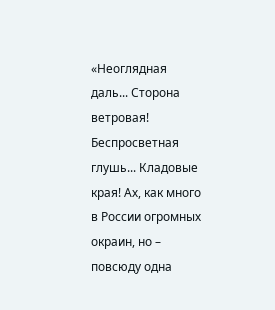«Неоглядная даль... Сторона ветровая! Беспросветная глушь... Кладовые края! Ах, как много в России огромных окраин, но – повсюду одна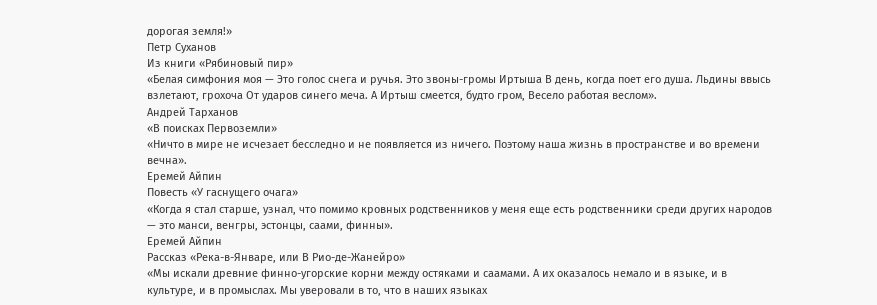дорогая земля!»
Петр Суханов
Из книги «Рябиновый пир»
«Белая симфония моя — Это голос снега и ручья. Это звоны-громы Иртыша В день, когда поет его душа. Льдины ввысь взлетают, грохоча От ударов синего меча. А Иртыш смеется, будто гром, Весело работая веслом».
Андрей Тарханов
«В поисках Первоземли»
«Ничто в мире не исчезает бесследно и не появляется из ничего. Поэтому наша жизнь в пространстве и во времени вечна».
Еремей Айпин
Повесть «У гаснущего очага»
«Когда я стал старше, узнал, что помимо кровных родственников у меня еще есть родственники среди других народов — это манси, венгры, эстонцы, саами, финны».
Еремей Айпин
Рассказ «Река-в-Январе, или В Рио-де-Жанейро»
«Мы искали древние финно-угорские корни между остяками и саамами. А их оказалось немало и в языке, и в культуре, и в промыслах. Мы уверовали в то, что в наших языках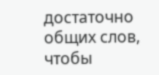достаточно общих слов, чтобы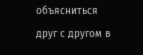объясниться друг с другом в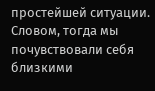простейшей ситуации. Словом, тогда мы почувствовали себя близкими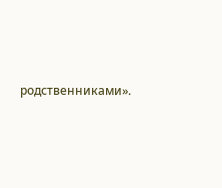родственниками».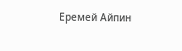Еремей Айпин